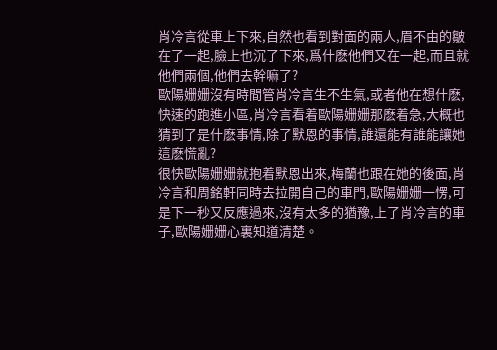肖冷言從車上下來,自然也看到對面的兩人,眉不由的皺在了一起,臉上也沉了下來,爲什麽他們又在一起,而且就他們兩個,他們去幹嘛了?
歐陽姗姗沒有時間管肖冷言生不生氣,或者他在想什麽,快速的跑進小區,肖冷言看着歐陽姗姗那麽着急,大概也猜到了是什麽事情,除了默恩的事情,誰還能有誰能讓她這麽慌亂?
很快歐陽姗姗就抱着默恩出來,梅蘭也跟在她的後面,肖冷言和周銘軒同時去拉開自己的車門,歐陽姗姗一愣,可是下一秒又反應過來,沒有太多的猶豫,上了肖冷言的車子,歐陽姗姗心裏知道清楚。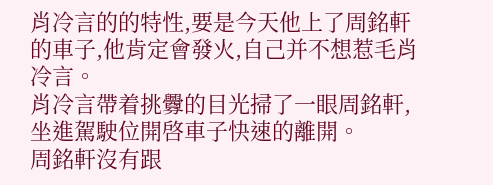肖冷言的的特性,要是今天他上了周銘軒的車子,他肯定會發火,自己并不想惹毛肖冷言。
肖冷言帶着挑釁的目光掃了一眼周銘軒,坐進駕駛位開啓車子快速的離開。
周銘軒沒有跟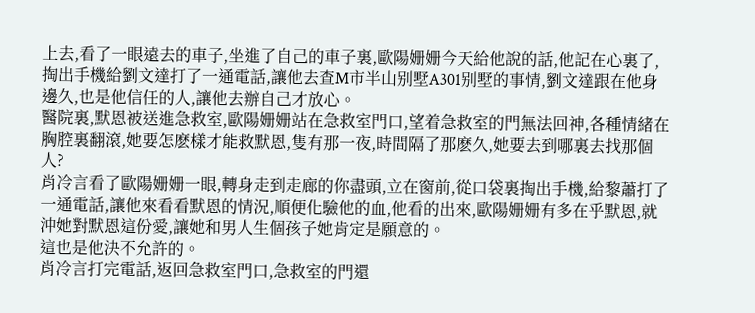上去,看了一眼遠去的車子,坐進了自己的車子裏,歐陽姗姗今天給他說的話,他記在心裏了,掏出手機給劉文達打了一通電話,讓他去查M市半山别墅A301别墅的事情,劉文達跟在他身邊久,也是他信任的人,讓他去辦自己才放心。
醫院裏,默恩被送進急救室,歐陽姗姗站在急救室門口,望着急救室的門無法回神,各種情緒在胸腔裏翻滾,她要怎麽樣才能救默恩,隻有那一夜,時間隔了那麽久,她要去到哪裏去找那個人?
肖冷言看了歐陽姗姗一眼,轉身走到走廊的你盡頭,立在窗前,從口袋裏掏出手機,給黎蕭打了一通電話,讓他來看看默恩的情況,順便化驗他的血,他看的出來,歐陽姗姗有多在乎默恩,就沖她對默恩這份愛,讓她和男人生個孩子她肯定是願意的。
這也是他決不允許的。
肖冷言打完電話,返回急救室門口,急救室的門還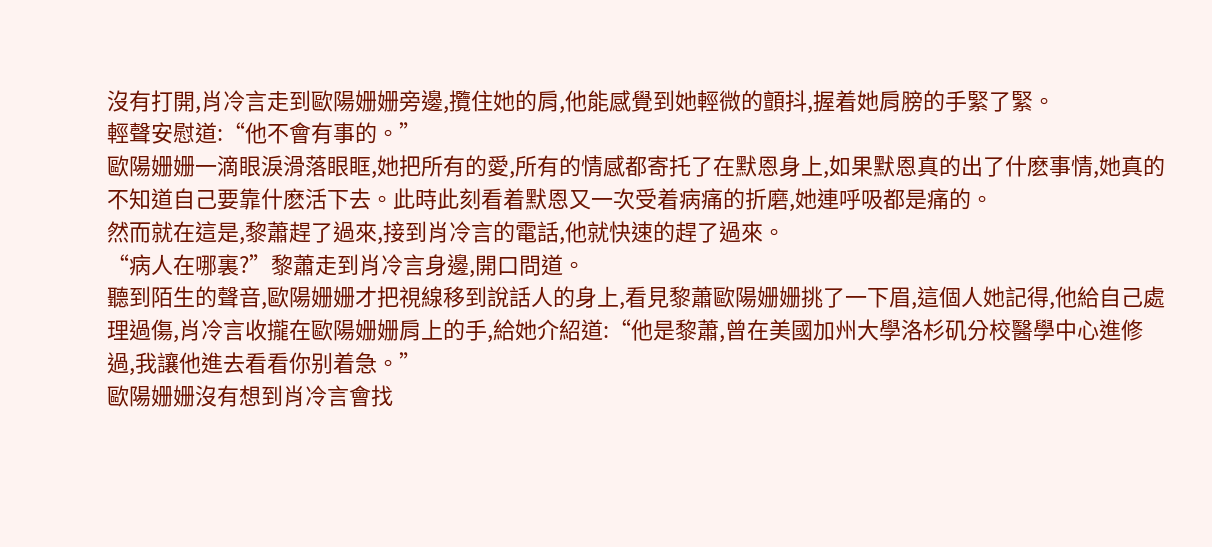沒有打開,肖冷言走到歐陽姗姗旁邊,攬住她的肩,他能感覺到她輕微的顫抖,握着她肩膀的手緊了緊。
輕聲安慰道:“他不會有事的。”
歐陽姗姗一滴眼淚滑落眼眶,她把所有的愛,所有的情感都寄托了在默恩身上,如果默恩真的出了什麽事情,她真的不知道自己要靠什麽活下去。此時此刻看着默恩又一次受着病痛的折磨,她連呼吸都是痛的。
然而就在這是,黎蕭趕了過來,接到肖冷言的電話,他就快速的趕了過來。
“病人在哪裏?”黎蕭走到肖冷言身邊,開口問道。
聽到陌生的聲音,歐陽姗姗才把視線移到說話人的身上,看見黎蕭歐陽姗姗挑了一下眉,這個人她記得,他給自己處理過傷,肖冷言收攏在歐陽姗姗肩上的手,給她介紹道:“他是黎蕭,曾在美國加州大學洛杉矶分校醫學中心進修過,我讓他進去看看你别着急。”
歐陽姗姗沒有想到肖冷言會找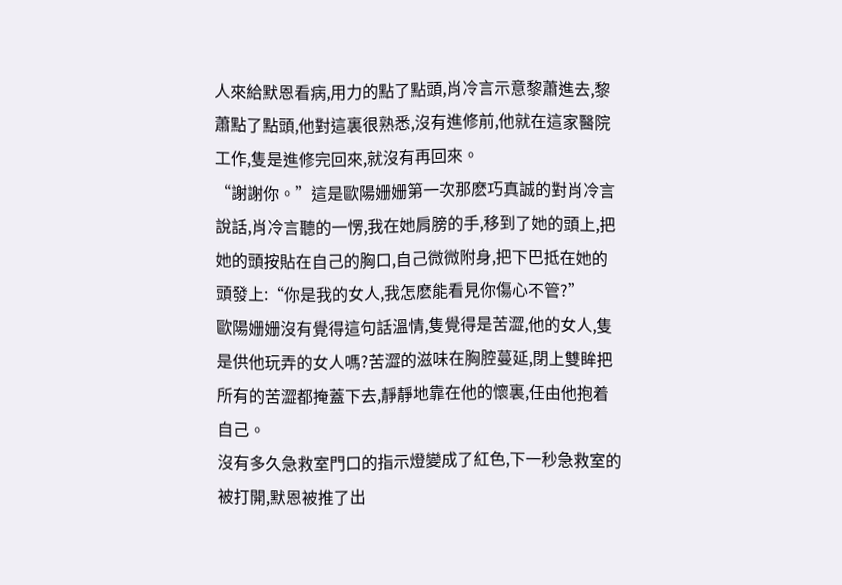人來給默恩看病,用力的點了點頭,肖冷言示意黎蕭進去,黎蕭點了點頭,他對這裏很熟悉,沒有進修前,他就在這家醫院工作,隻是進修完回來,就沒有再回來。
“謝謝你。”這是歐陽姗姗第一次那麽巧真誠的對肖冷言說話,肖冷言聽的一愣,我在她肩膀的手,移到了她的頭上,把她的頭按貼在自己的胸口,自己微微附身,把下巴抵在她的頭發上:“你是我的女人,我怎麽能看見你傷心不管?”
歐陽姗姗沒有覺得這句話溫情,隻覺得是苦澀,他的女人,隻是供他玩弄的女人嗎?苦澀的滋味在胸腔蔓延,閉上雙眸把所有的苦澀都掩蓋下去,靜靜地靠在他的懷裏,任由他抱着自己。
沒有多久急救室門口的指示燈變成了紅色,下一秒急救室的被打開,默恩被推了出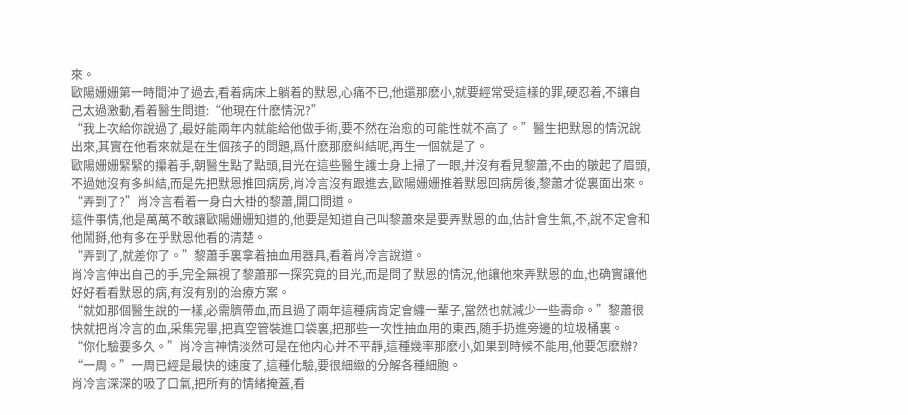來。
歐陽姗姗第一時間沖了過去,看着病床上躺着的默恩,心痛不已,他還那麽小,就要經常受這樣的罪,硬忍着,不讓自己太過激動,看着醫生問道:“他現在什麽情況?”
“我上次給你說過了,最好能兩年内就能給他做手術,要不然在治愈的可能性就不高了。”醫生把默恩的情況說出來,其實在他看來就是在生個孩子的問題,爲什麽那麽糾結呢,再生一個就是了。
歐陽姗姗緊緊的攥着手,朝醫生點了點頭,目光在這些醫生護士身上掃了一眼,并沒有看見黎蕭,不由的皺起了眉頭,不過她沒有多糾結,而是先把默恩推回病房,肖冷言沒有跟進去,歐陽姗姗推着默恩回病房後,黎蕭才從裏面出來。
“弄到了?”肖冷言看着一身白大褂的黎蕭,開口問道。
這件事情,他是萬萬不敢讓歐陽姗姗知道的,他要是知道自己叫黎蕭來是要弄默恩的血,估計會生氣,不,說不定會和他鬧掰,他有多在乎默恩他看的清楚。
“弄到了,就差你了。”黎蕭手裏拿着抽血用器具,看着肖冷言說道。
肖冷言伸出自己的手,完全無視了黎蕭那一探究竟的目光,而是問了默恩的情況,他讓他來弄默恩的血,也确實讓他好好看看默恩的病,有沒有别的治療方案。
“就如那個醫生說的一樣,必需臍帶血,而且過了兩年這種病肯定會纏一輩子,當然也就減少一些壽命。”黎蕭很快就把肖冷言的血,采集完畢,把真空管裝進口袋裏,把那些一次性抽血用的東西,随手扔進旁邊的垃圾桶裏。
“你化驗要多久。”肖冷言神情淡然可是在他内心并不平靜,這種幾率那麽小,如果到時候不能用,他要怎麽辦?
“一周。”一周已經是最快的速度了,這種化驗,要很細緻的分解各種細胞。
肖冷言深深的吸了口氣,把所有的情緒掩蓋,看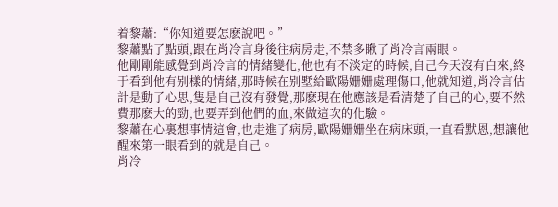着黎蕭:“你知道要怎麽說吧。”
黎蕭點了點頭,跟在肖冷言身後往病房走,不禁多瞅了肖冷言兩眼。
他剛剛能感覺到肖冷言的情緒變化,他也有不淡定的時候,自己今天沒有白來,終于看到他有别樣的情緒,那時候在别墅給歐陽姗姗處理傷口,他就知道,肖冷言估計是動了心思,隻是自己沒有發覺,那麽現在他應該是看清楚了自己的心,要不然費那麽大的勁,也要弄到他們的血,來做這次的化驗。
黎蕭在心裏想事情這會,也走進了病房,歐陽姗姗坐在病床頭,一直看默恩,想讓他醒來第一眼看到的就是自己。
肖冷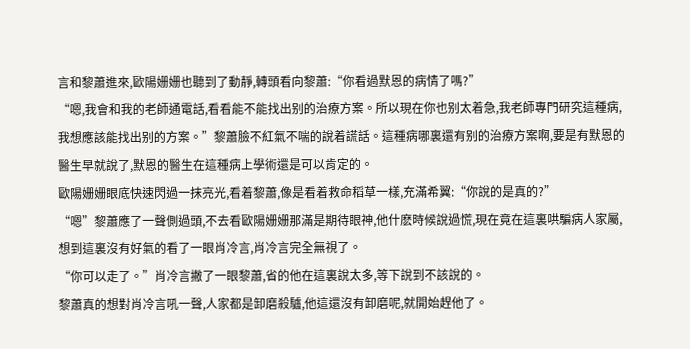言和黎蕭進來,歐陽姗姗也聽到了動靜,轉頭看向黎蕭:“你看過默恩的病情了嗎?”
“嗯,我會和我的老師通電話,看看能不能找出别的治療方案。所以現在你也别太着急,我老師專門研究這種病,我想應該能找出别的方案。”黎蕭臉不紅氣不喘的說着謊話。這種病哪裏還有别的治療方案啊,要是有默恩的醫生早就說了,默恩的醫生在這種病上學術還是可以肯定的。
歐陽姗姗眼底快速閃過一抹亮光,看着黎蕭,像是看着救命稻草一樣,充滿希翼:“你說的是真的?”
“嗯”黎蕭應了一聲側過頭,不去看歐陽姗姗那滿是期待眼神,他什麽時候說過慌,現在竟在這裏哄騙病人家屬,想到這裏沒有好氣的看了一眼肖冷言,肖冷言完全無視了。
“你可以走了。”肖冷言撇了一眼黎蕭,省的他在這裏說太多,等下說到不該說的。
黎蕭真的想對肖冷言吼一聲,人家都是卸磨殺驢,他這還沒有卸磨呢,就開始趕他了。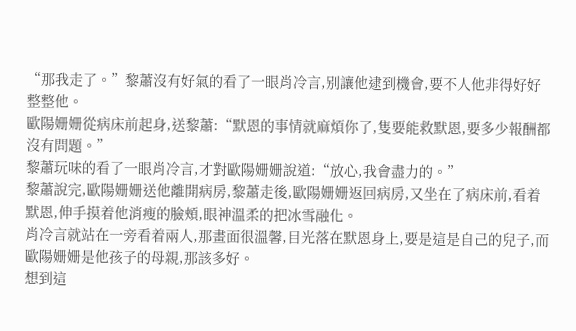“那我走了。”黎蕭沒有好氣的看了一眼肖冷言,别讓他逮到機會,要不人他非得好好整整他。
歐陽姗姗從病床前起身,送黎蕭:“默恩的事情就麻煩你了,隻要能救默恩,要多少報酬都沒有問題。”
黎蕭玩味的看了一眼肖冷言,才對歐陽姗姗說道:“放心,我會盡力的。”
黎蕭說完,歐陽姗姗送他離開病房,黎蕭走後,歐陽姗姗返回病房,又坐在了病床前,看着默恩,伸手摸着他消瘦的臉頰,眼神溫柔的把冰雪融化。
肖冷言就站在一旁看着兩人,那畫面很溫馨,目光落在默恩身上,要是這是自己的兒子,而歐陽姗姗是他孩子的母親,那該多好。
想到這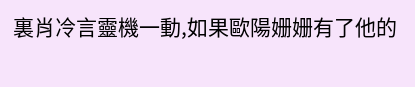裏肖冷言靈機一動,如果歐陽姗姗有了他的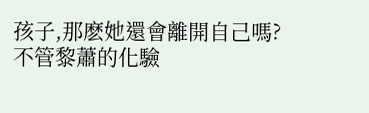孩子,那麽她還會離開自己嗎?
不管黎蕭的化驗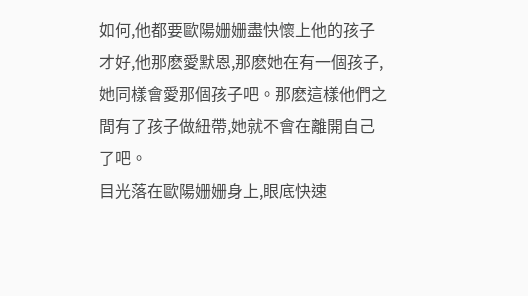如何,他都要歐陽姗姗盡快懷上他的孩子才好,他那麽愛默恩,那麽她在有一個孩子,她同樣會愛那個孩子吧。那麽這樣他們之間有了孩子做紐帶,她就不會在離開自己了吧。
目光落在歐陽姗姗身上,眼底快速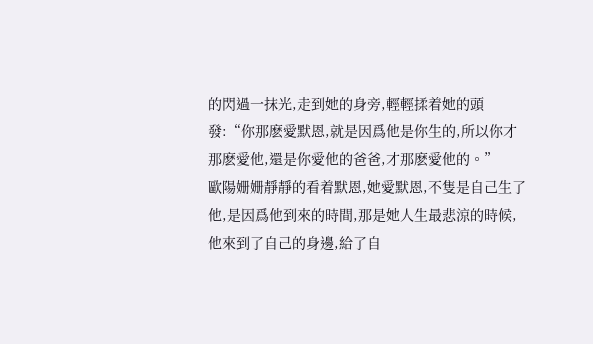的閃過一抹光,走到她的身旁,輕輕揉着她的頭發:“你那麽愛默恩,就是因爲他是你生的,所以你才那麽愛他,還是你愛他的爸爸,才那麽愛他的。”
歐陽姗姗靜靜的看着默恩,她愛默恩,不隻是自己生了他,是因爲他到來的時間,那是她人生最悲涼的時候,他來到了自己的身邊,給了自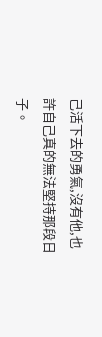己活下去的勇氣,沒有他,也許自己真的無法堅持那段日子。